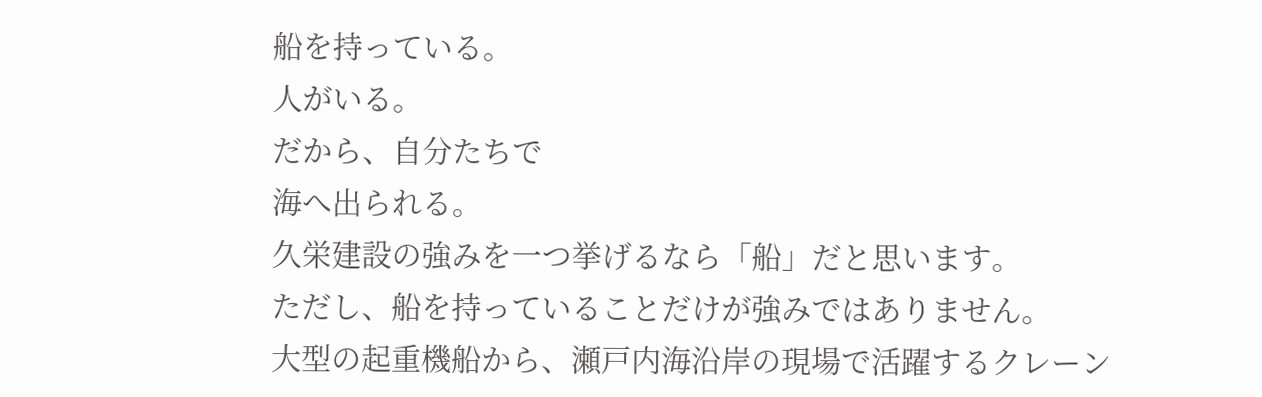船を持っている。
人がいる。
だから、自分たちで
海へ出られる。
久栄建設の強みを一つ挙げるなら「船」だと思います。
ただし、船を持っていることだけが強みではありません。
大型の起重機船から、瀬戸内海沿岸の現場で活躍するクレーン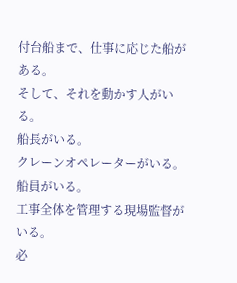付台船まで、仕事に応じた船がある。
そして、それを動かす人がいる。
船長がいる。
クレーンオペレーターがいる。
船員がいる。
工事全体を管理する現場監督がいる。
必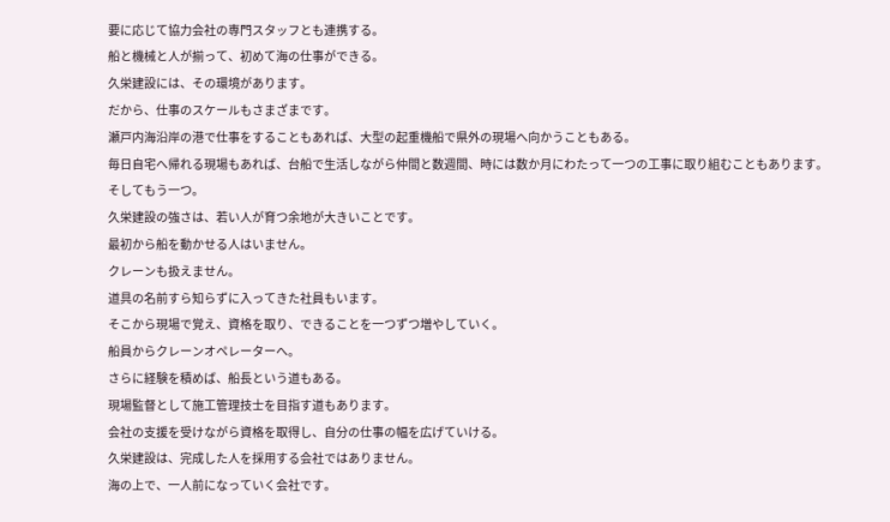要に応じて協力会社の専門スタッフとも連携する。
船と機械と人が揃って、初めて海の仕事ができる。
久栄建設には、その環境があります。
だから、仕事のスケールもさまざまです。
瀬戸内海沿岸の港で仕事をすることもあれば、大型の起重機船で県外の現場へ向かうこともある。
毎日自宅へ帰れる現場もあれば、台船で生活しながら仲間と数週間、時には数か月にわたって一つの工事に取り組むこともあります。
そしてもう一つ。
久栄建設の強さは、若い人が育つ余地が大きいことです。
最初から船を動かせる人はいません。
クレーンも扱えません。
道具の名前すら知らずに入ってきた社員もいます。
そこから現場で覚え、資格を取り、できることを一つずつ増やしていく。
船員からクレーンオペレーターへ。
さらに経験を積めば、船長という道もある。
現場監督として施工管理技士を目指す道もあります。
会社の支援を受けながら資格を取得し、自分の仕事の幅を広げていける。
久栄建設は、完成した人を採用する会社ではありません。
海の上で、一人前になっていく会社です。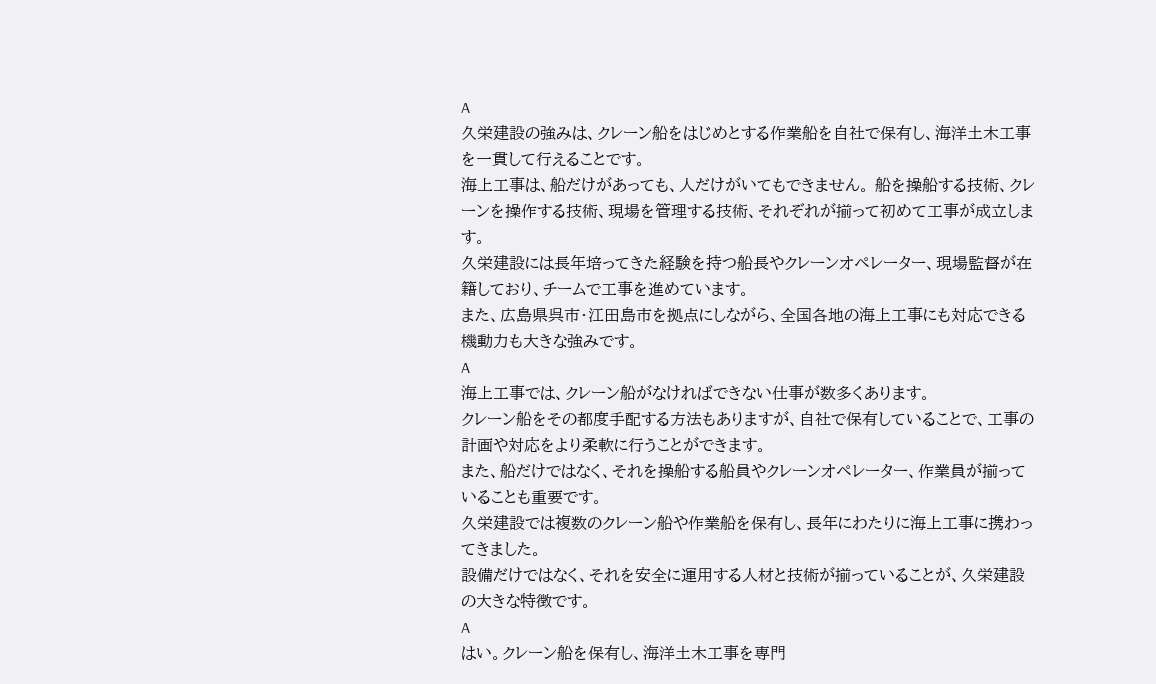A
久栄建設の強みは、クレーン船をはじめとする作業船を自社で保有し、海洋土木工事を一貫して行えることです。
海上工事は、船だけがあっても、人だけがいてもできません。 船を操船する技術、クレーンを操作する技術、現場を管理する技術、それぞれが揃って初めて工事が成立します。
久栄建設には長年培ってきた経験を持つ船長やクレーンオペレーター、現場監督が在籍しており、チームで工事を進めています。
また、広島県呉市・江田島市を拠点にしながら、全国各地の海上工事にも対応できる機動力も大きな強みです。
A
海上工事では、クレーン船がなければできない仕事が数多くあります。
クレーン船をその都度手配する方法もありますが、自社で保有していることで、工事の計画や対応をより柔軟に行うことができます。
また、船だけではなく、それを操船する船員やクレーンオペレーター、作業員が揃っていることも重要です。
久栄建設では複数のクレーン船や作業船を保有し、長年にわたりに海上工事に携わってきました。
設備だけではなく、それを安全に運用する人材と技術が揃っていることが、久栄建設の大きな特徴です。
A
はい。クレーン船を保有し、海洋土木工事を専門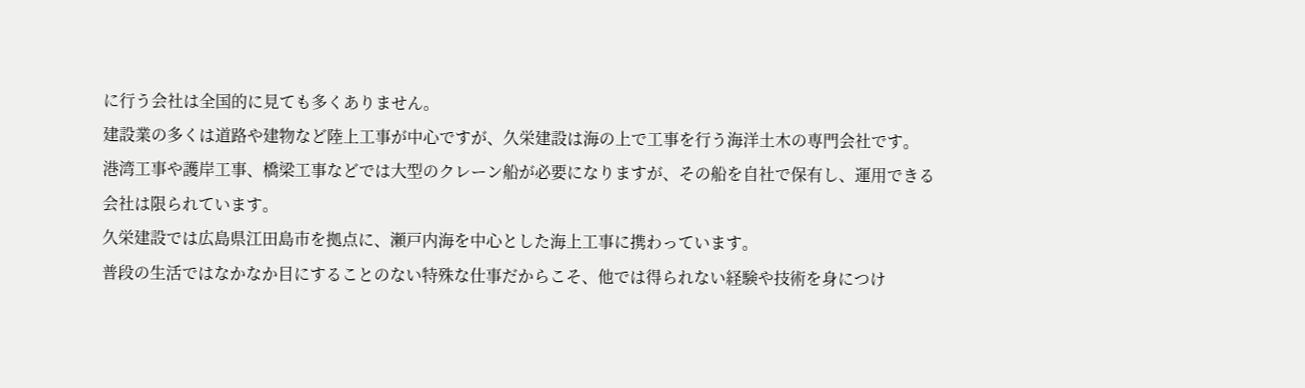に行う会社は全国的に見ても多くありません。
建設業の多くは道路や建物など陸上工事が中心ですが、久栄建設は海の上で工事を行う海洋土木の専門会社です。
港湾工事や護岸工事、橋梁工事などでは大型のクレーン船が必要になりますが、その船を自社で保有し、運用できる会社は限られています。
久栄建設では広島県江田島市を拠点に、瀬戸内海を中心とした海上工事に携わっています。
普段の生活ではなかなか目にすることのない特殊な仕事だからこそ、他では得られない経験や技術を身につけ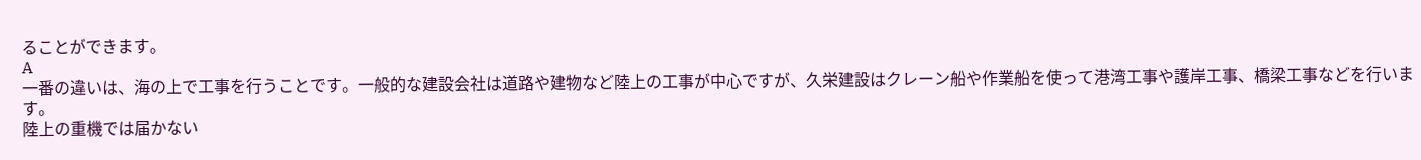ることができます。
A
一番の違いは、海の上で工事を行うことです。一般的な建設会社は道路や建物など陸上の工事が中心ですが、久栄建設はクレーン船や作業船を使って港湾工事や護岸工事、橋梁工事などを行います。
陸上の重機では届かない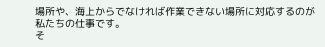場所や、海上からでなければ作業できない場所に対応するのが私たちの仕事です。
そ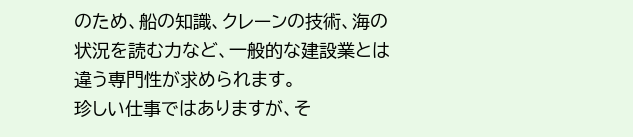のため、船の知識、クレーンの技術、海の状況を読む力など、一般的な建設業とは違う専門性が求められます。
珍しい仕事ではありますが、そ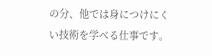の分、他では身につけにくい技術を学べる仕事です。